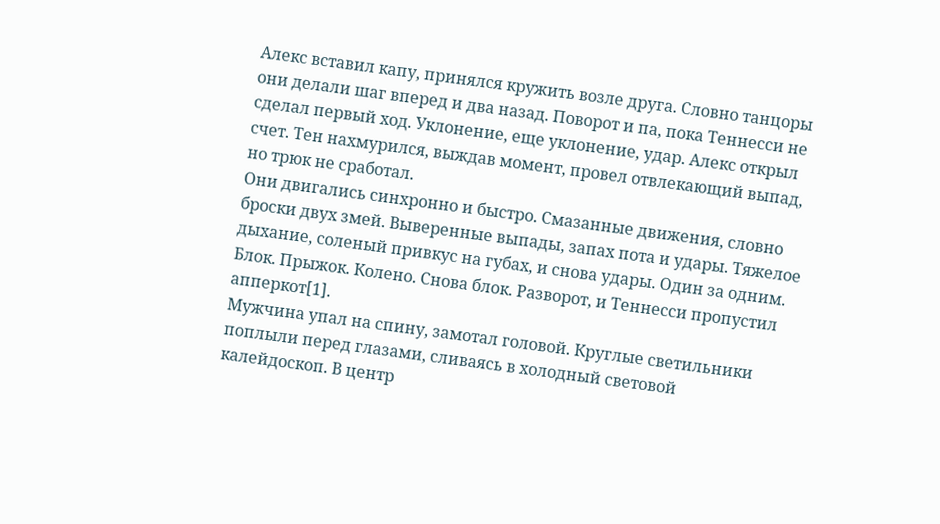Алекс вставил капу, принялся кружить возле друга. Словно танцоры они делали шаг вперед и два назад. Поворот и па, пока Теннесси не сделал первый ход. Уклонение, еще уклонение, удар. Алекс открыл счет. Тен нахмурился, выждав момент, провел отвлекающий выпад, но трюк не сработал.
Они двигались синхронно и быстро. Смазанные движения, словно броски двух змей. Выверенные выпады, запах пота и удары. Тяжелое дыхание, соленый привкус на губах, и снова удары. Один за одним. Блок. Прыжок. Колено. Снова блок. Разворот, и Теннесси пропустил апперкот[1].
Мужчина упал на спину, замотал головой. Круглые светильники поплыли перед глазами, сливаясь в холодный световой калейдоскоп. В центр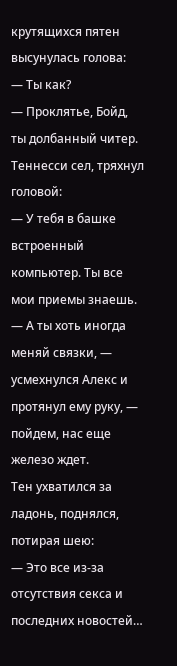крутящихся пятен высунулась голова:
— Ты как?
— Проклятье, Бойд, ты долбанный читер.
Теннесси сел, тряхнул головой:
— У тебя в башке встроенный компьютер. Ты все мои приемы знаешь.
— А ты хоть иногда меняй связки, — усмехнулся Алекс и протянул ему руку, — пойдем, нас еще железо ждет.
Тен ухватился за ладонь, поднялся, потирая шею:
— Это все из-за отсутствия секса и последних новостей…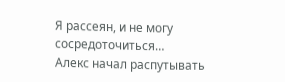Я рассеян, и не могу сосредоточиться…
Алекс начал распутывать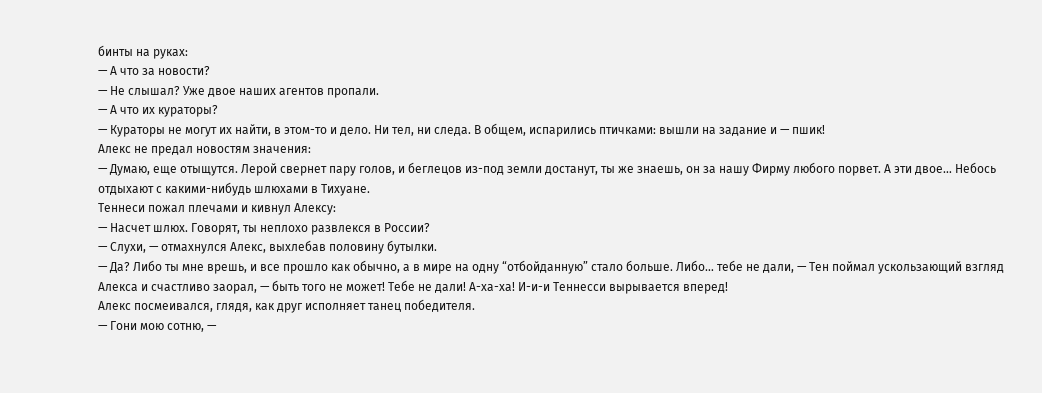бинты на руках:
— А что за новости?
— Не слышал? Уже двое наших агентов пропали.
— А что их кураторы?
— Кураторы не могут их найти, в этом-то и дело. Ни тел, ни следа. В общем, испарились птичками: вышли на задание и — пшик!
Алекс не предал новостям значения:
— Думаю, еще отыщутся. Лерой свернет пару голов, и беглецов из-под земли достанут, ты же знаешь, он за нашу Фирму любого порвет. А эти двое… Небось отдыхают с какими-нибудь шлюхами в Тихуане.
Теннеси пожал плечами и кивнул Алексу:
— Насчет шлюх. Говорят, ты неплохо развлекся в России?
— Слухи, — отмахнулся Алекс, выхлебав половину бутылки.
— Да? Либо ты мне врешь, и все прошло как обычно, а в мире на одну “отбойданную” стало больше. Либо… тебе не дали, — Тен поймал ускользающий взгляд Алекса и счастливо заорал, — быть того не может! Тебе не дали! А-ха-ха! И-и-и Теннесси вырывается вперед!
Алекс посмеивался, глядя, как друг исполняет танец победителя.
— Гони мою сотню, —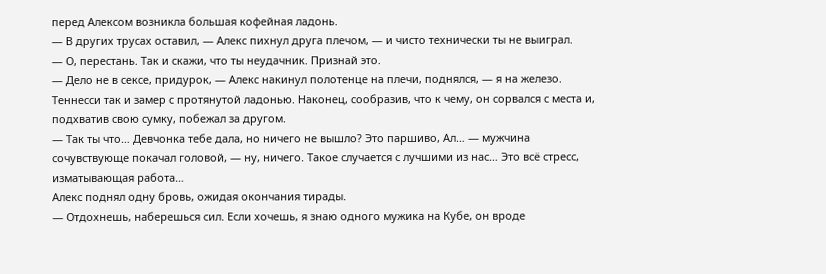перед Алексом возникла большая кофейная ладонь.
— В других трусах оставил, — Алекс пихнул друга плечом, — и чисто технически ты не выиграл.
— О, перестань. Так и скажи, что ты неудачник. Признай это.
— Дело не в сексе, придурок, — Алекс накинул полотенце на плечи, поднялся, — я на железо.
Теннесси так и замер с протянутой ладонью. Наконец, сообразив, что к чему, он сорвался с места и, подхватив свою сумку, побежал за другом.
— Так ты что… Девчонка тебе дала, но ничего не вышло? Это паршиво, Ал… — мужчина сочувствующе покачал головой, — ну, ничего. Такое случается с лучшими из нас… Это всё стресс, изматывающая работа…
Алекс поднял одну бровь, ожидая окончания тирады.
— Отдохнешь, наберешься сил. Если хочешь, я знаю одного мужика на Кубе, он вроде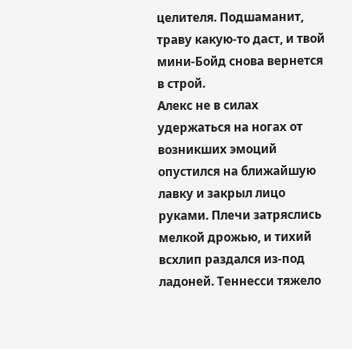целителя. Подшаманит, траву какую-то даст, и твой мини-Бойд снова вернется в строй.
Алекс не в силах удержаться на ногах от возникших эмоций опустился на ближайшую лавку и закрыл лицо руками. Плечи затряслись мелкой дрожью, и тихий всхлип раздался из-под ладоней. Теннесси тяжело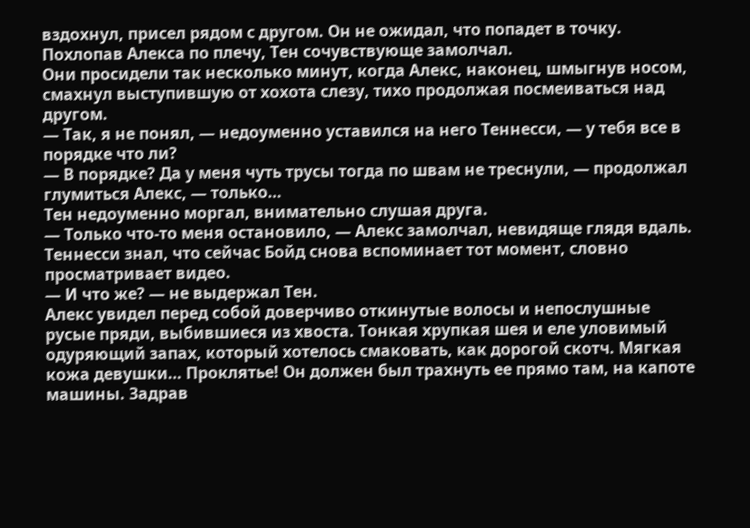вздохнул, присел рядом с другом. Он не ожидал, что попадет в точку. Похлопав Алекса по плечу, Тен сочувствующе замолчал.
Они просидели так несколько минут, когда Алекс, наконец, шмыгнув носом, смахнул выступившую от хохота слезу, тихо продолжая посмеиваться над другом.
— Так, я не понял, — недоуменно уставился на него Теннесси, — у тебя все в порядке что ли?
— В порядке? Да у меня чуть трусы тогда по швам не треснули, — продолжал глумиться Алекс, — только…
Тен недоуменно моргал, внимательно слушая друга.
— Только что-то меня остановило, — Алекс замолчал, невидяще глядя вдаль. Теннесси знал, что сейчас Бойд снова вспоминает тот момент, словно просматривает видео.
— И что же? — не выдержал Тен.
Алекс увидел перед собой доверчиво откинутые волосы и непослушные русые пряди, выбившиеся из хвоста. Тонкая хрупкая шея и еле уловимый одуряющий запах, который хотелось смаковать, как дорогой скотч. Мягкая кожа девушки… Проклятье! Он должен был трахнуть ее прямо там, на капоте машины. Задрав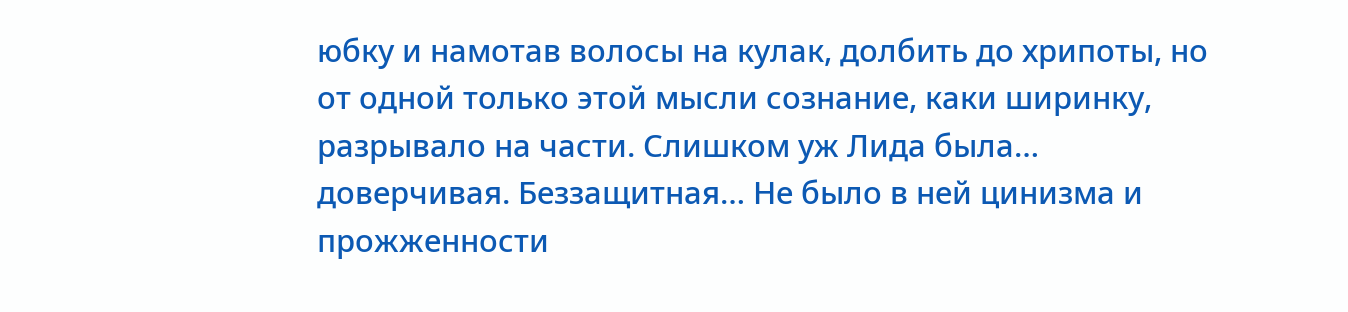юбку и намотав волосы на кулак, долбить до хрипоты, но от одной только этой мысли сознание, каки ширинку, разрывало на части. Слишком уж Лида была… доверчивая. Беззащитная… Не было в ней цинизма и прожженности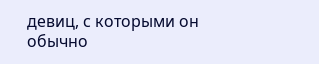девиц, с которыми он обычно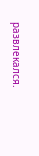развлекался.